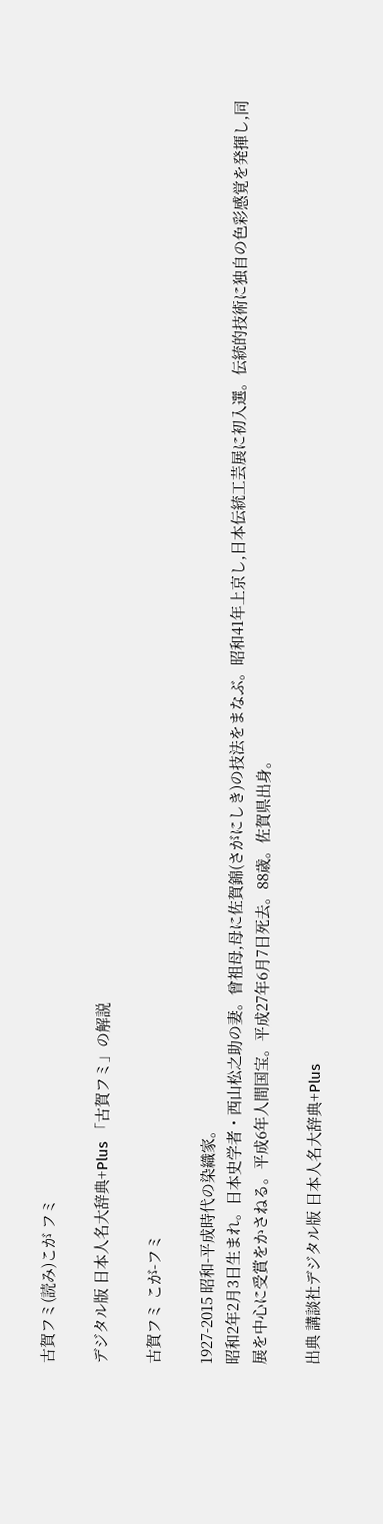古賀フミ(読み)こが フミ

デジタル版 日本人名大辞典+Plus 「古賀フミ」の解説

古賀フミ こが-フミ

1927-2015 昭和-平成時代の染織家。
昭和2年2月3日生まれ。日本史学者・西山松之助の妻。曾祖母,母に佐賀錦(さがにしき)の技法をまなぶ。昭和41年上京し,日本伝統工芸展に初入選。伝統的技術に独自の色彩感覚を発揮し,同展を中心に受賞をかさねる。平成6年人間国宝。平成27年6月7日死去。88歳。佐賀県出身。

出典 講談社デジタル版 日本人名大辞典+Plus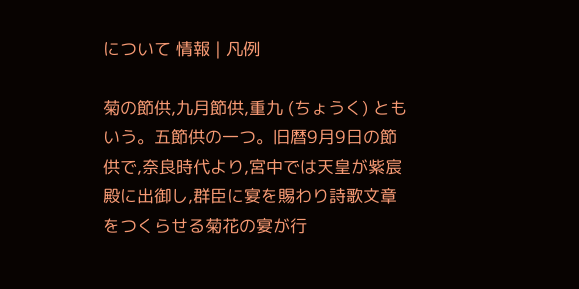について 情報 | 凡例

菊の節供,九月節供,重九 (ちょうく) ともいう。五節供の一つ。旧暦9月9日の節供で,奈良時代より,宮中では天皇が紫宸殿に出御し,群臣に宴を賜わり詩歌文章をつくらせる菊花の宴が行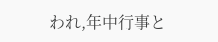われ,年中行事と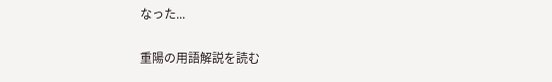なった...

重陽の用語解説を読む